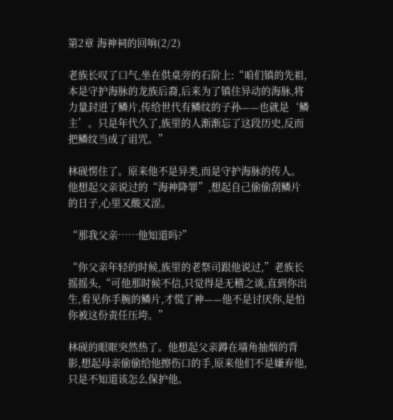第2章 海神祠的回响(2/2)

老族长叹了口气,坐在供桌旁的石阶上:“咱们镇的先祖,本是守护海脉的龙族后裔,后来为了镇住异动的海脉,将力量封进了鳞片,传给世代有鳞纹的子孙——也就是‘鳞主’。只是年代久了,族里的人渐渐忘了这段历史,反而把鳞纹当成了诅咒。”

林砚愣住了。原来他不是异类,而是守护海脉的传人。他想起父亲说过的“海神降罪”,想起自己偷偷刮鳞片的日子,心里又酸又涩。

“那我父亲……他知道吗?”

“你父亲年轻的时候,族里的老祭司跟他说过,”老族长摇摇头,“可他那时候不信,只觉得是无稽之谈,直到你出生,看见你手腕的鳞片,才慌了神——他不是讨厌你,是怕你被这份责任压垮。”

林砚的眼眶突然热了。他想起父亲蹲在墙角抽烟的背影,想起母亲偷偷给他擦伤口的手,原来他们不是嫌弃他,只是不知道该怎么保护他。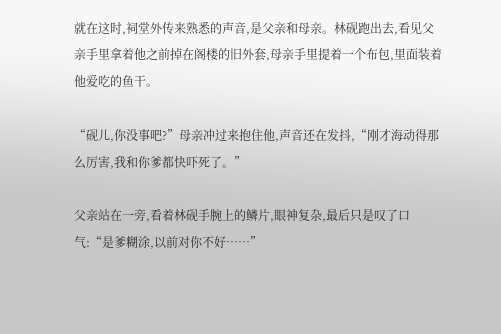就在这时,祠堂外传来熟悉的声音,是父亲和母亲。林砚跑出去,看见父亲手里拿着他之前掉在阁楼的旧外套,母亲手里提着一个布包,里面装着他爱吃的鱼干。

“砚儿,你没事吧?”母亲冲过来抱住他,声音还在发抖,“刚才海动得那么厉害,我和你爹都快吓死了。”

父亲站在一旁,看着林砚手腕上的鳞片,眼神复杂,最后只是叹了口气:“是爹糊涂,以前对你不好……”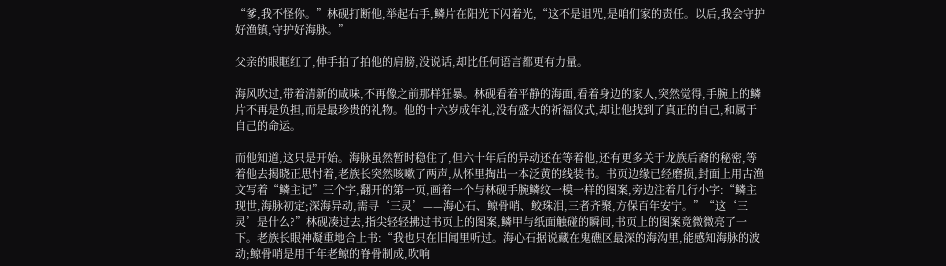“爹,我不怪你。”林砚打断他,举起右手,鳞片在阳光下闪着光,“这不是诅咒,是咱们家的责任。以后,我会守护好渔镇,守护好海脉。”

父亲的眼眶红了,伸手拍了拍他的肩膀,没说话,却比任何语言都更有力量。

海风吹过,带着清新的咸味,不再像之前那样狂暴。林砚看着平静的海面,看着身边的家人,突然觉得,手腕上的鳞片不再是负担,而是最珍贵的礼物。他的十六岁成年礼,没有盛大的祈福仪式,却让他找到了真正的自己,和属于自己的命运。

而他知道,这只是开始。海脉虽然暂时稳住了,但六十年后的异动还在等着他,还有更多关于龙族后裔的秘密,等着他去揭晓正思忖着,老族长突然咳嗽了两声,从怀里掏出一本泛黄的线装书。书页边缘已经磨损,封面上用古渔文写着“鳞主记”三个字,翻开的第一页,画着一个与林砚手腕鳞纹一模一样的图案,旁边注着几行小字:“鳞主现世,海脉初定;深海异动,需寻‘三灵’——海心石、鲸骨哨、鲛珠泪,三者齐聚,方保百年安宁。”“这‘三灵’是什么?”林砚凑过去,指尖轻轻拂过书页上的图案,鳞甲与纸面触碰的瞬间,书页上的图案竟微微亮了一下。老族长眼神凝重地合上书:“我也只在旧闻里听过。海心石据说藏在鬼礁区最深的海沟里,能感知海脉的波动;鲸骨哨是用千年老鲸的脊骨制成,吹响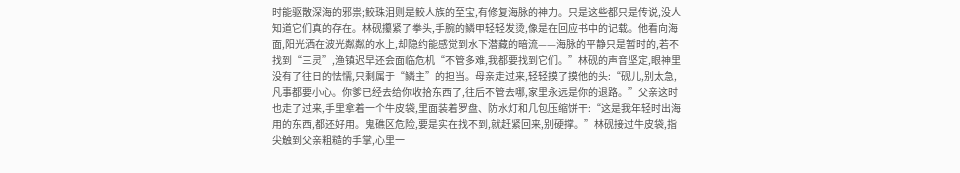时能驱散深海的邪祟;鲛珠泪则是鲛人族的至宝,有修复海脉的神力。只是这些都只是传说,没人知道它们真的存在。林砚攥紧了拳头,手腕的鳞甲轻轻发烫,像是在回应书中的记载。他看向海面,阳光洒在波光粼粼的水上,却隐约能感觉到水下潜藏的暗流——海脉的平静只是暂时的,若不找到“三灵”,渔镇迟早还会面临危机“不管多难,我都要找到它们。”林砚的声音坚定,眼神里没有了往日的怯懦,只剩属于“鳞主”的担当。母亲走过来,轻轻摸了摸他的头:“砚儿,别太急,凡事都要小心。你爹已经去给你收拾东西了,往后不管去哪,家里永远是你的退路。”父亲这时也走了过来,手里拿着一个牛皮袋,里面装着罗盘、防水灯和几包压缩饼干:“这是我年轻时出海用的东西,都还好用。鬼礁区危险,要是实在找不到,就赶紧回来,别硬撑。”林砚接过牛皮袋,指尖触到父亲粗糙的手掌,心里一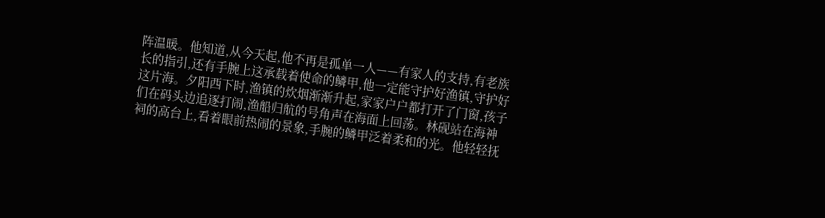阵温暖。他知道,从今天起,他不再是孤单一人——有家人的支持,有老族长的指引,还有手腕上这承载着使命的鳞甲,他一定能守护好渔镇,守护好这片海。夕阳西下时,渔镇的炊烟渐渐升起,家家户户都打开了门窗,孩子们在码头边追逐打闹,渔船归航的号角声在海面上回荡。林砚站在海神祠的高台上,看着眼前热闹的景象,手腕的鳞甲泛着柔和的光。他轻轻抚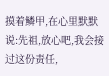摸着鳞甲,在心里默默说:先祖,放心吧,我会接过这份责任,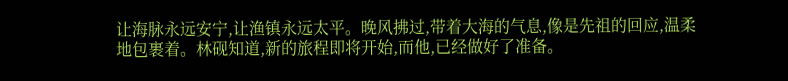让海脉永远安宁,让渔镇永远太平。晚风拂过,带着大海的气息,像是先祖的回应,温柔地包裹着。林砚知道,新的旅程即将开始,而他,已经做好了准备。